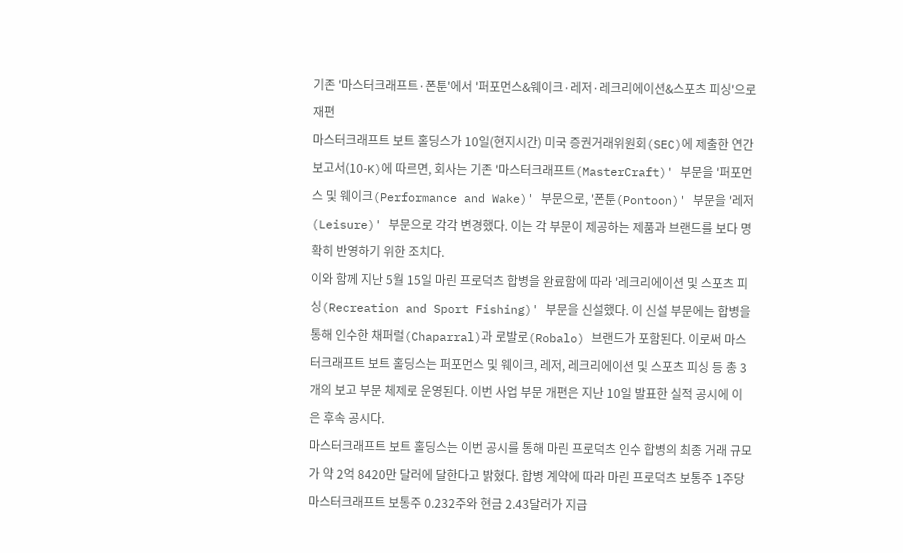기존 '마스터크래프트·폰툰'에서 '퍼포먼스&웨이크·레저·레크리에이션&스포츠 피싱'으로 재편
마스터크래프트 보트 홀딩스가 10일(현지시간) 미국 증권거래위원회(SEC)에 제출한 연간보고서(10-K)에 따르면, 회사는 기존 '마스터크래프트(MasterCraft)' 부문을 '퍼포먼스 및 웨이크(Performance and Wake)' 부문으로, '폰툰(Pontoon)' 부문을 '레저(Leisure)' 부문으로 각각 변경했다. 이는 각 부문이 제공하는 제품과 브랜드를 보다 명확히 반영하기 위한 조치다.
이와 함께 지난 5월 15일 마린 프로덕츠 합병을 완료함에 따라 '레크리에이션 및 스포츠 피싱(Recreation and Sport Fishing)' 부문을 신설했다. 이 신설 부문에는 합병을 통해 인수한 채퍼럴(Chaparral)과 로발로(Robalo) 브랜드가 포함된다. 이로써 마스터크래프트 보트 홀딩스는 퍼포먼스 및 웨이크, 레저, 레크리에이션 및 스포츠 피싱 등 총 3개의 보고 부문 체제로 운영된다. 이번 사업 부문 개편은 지난 10일 발표한 실적 공시에 이은 후속 공시다.
마스터크래프트 보트 홀딩스는 이번 공시를 통해 마린 프로덕츠 인수 합병의 최종 거래 규모가 약 2억 8420만 달러에 달한다고 밝혔다. 합병 계약에 따라 마린 프로덕츠 보통주 1주당 마스터크래프트 보통주 0.232주와 현금 2.43달러가 지급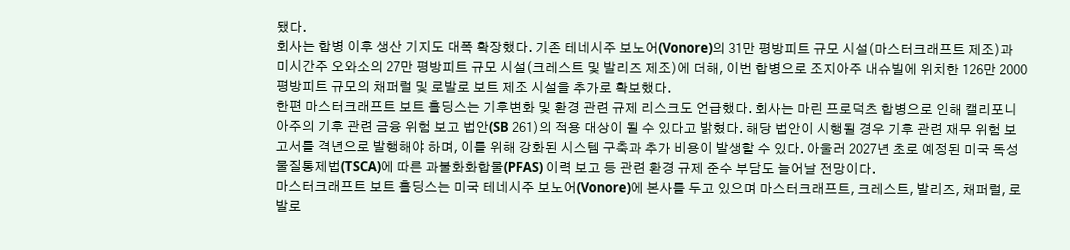됐다.
회사는 합병 이후 생산 기지도 대폭 확장했다. 기존 테네시주 보노어(Vonore)의 31만 평방피트 규모 시설(마스터크래프트 제조)과 미시간주 오와소의 27만 평방피트 규모 시설(크레스트 및 발리즈 제조)에 더해, 이번 합병으로 조지아주 내슈빌에 위치한 126만 2000평방피트 규모의 채퍼럴 및 로발로 보트 제조 시설을 추가로 확보했다.
한편 마스터크래프트 보트 홀딩스는 기후변화 및 환경 관련 규제 리스크도 언급했다. 회사는 마린 프로덕츠 합병으로 인해 캘리포니아주의 기후 관련 금융 위험 보고 법안(SB 261)의 적용 대상이 될 수 있다고 밝혔다. 해당 법안이 시행될 경우 기후 관련 재무 위험 보고서를 격년으로 발행해야 하며, 이를 위해 강화된 시스템 구축과 추가 비용이 발생할 수 있다. 아울러 2027년 초로 예정된 미국 독성물질통제법(TSCA)에 따른 과불화화합물(PFAS) 이력 보고 등 관련 환경 규제 준수 부담도 늘어날 전망이다.
마스터크래프트 보트 홀딩스는 미국 테네시주 보노어(Vonore)에 본사를 두고 있으며 마스터크래프트, 크레스트, 발리즈, 채퍼럴, 로발로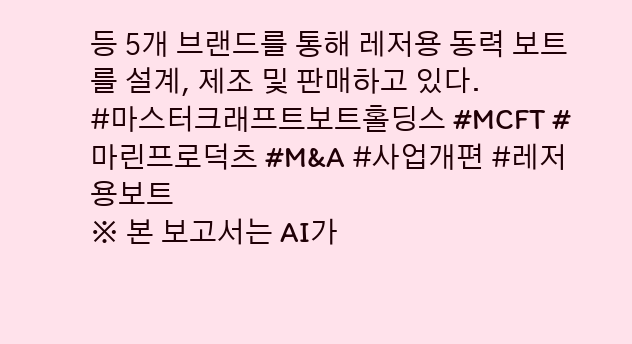등 5개 브랜드를 통해 레저용 동력 보트를 설계, 제조 및 판매하고 있다.
#마스터크래프트보트홀딩스 #MCFT #마린프로덕츠 #M&A #사업개편 #레저용보트
※ 본 보고서는 AI가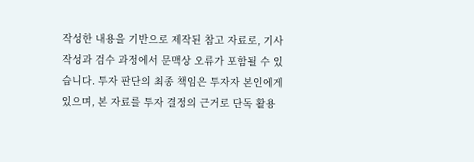작성한 내용을 기반으로 제작된 참고 자료로, 기사 작성과 검수 과정에서 문맥상 오류가 포함될 수 있습니다. 투자 판단의 최종 책임은 투자자 본인에게 있으며, 본 자료를 투자 결정의 근거로 단독 활용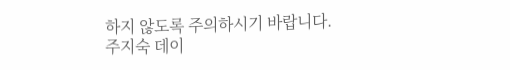하지 않도록 주의하시기 바랍니다.
주지숙 데이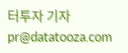터투자 기자 pr@datatooza.com